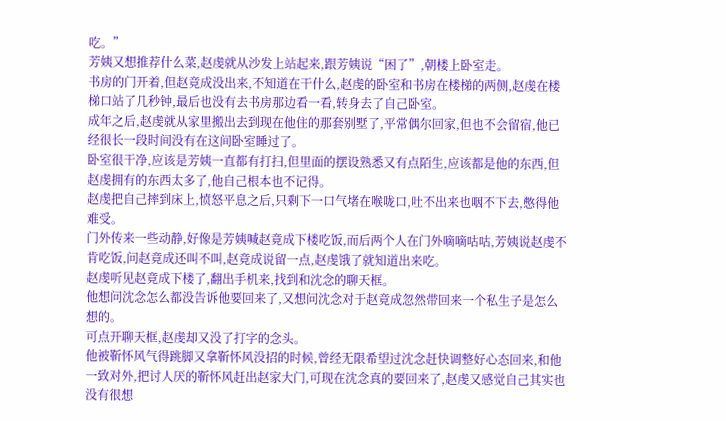吃。”
芳姨又想推荐什么菜,赵虔就从沙发上站起来,跟芳姨说“困了”,朝楼上卧室走。
书房的门开着,但赵竟成没出来,不知道在干什么,赵虔的卧室和书房在楼梯的两侧,赵虔在楼梯口站了几秒钟,最后也没有去书房那边看一看,转身去了自己卧室。
成年之后,赵虔就从家里搬出去到现在他住的那套别墅了,平常偶尔回家,但也不会留宿,他已经很长一段时间没有在这间卧室睡过了。
卧室很干净,应该是芳姨一直都有打扫,但里面的摆设熟悉又有点陌生,应该都是他的东西,但赵虔拥有的东西太多了,他自己根本也不记得。
赵虔把自己摔到床上,愤怒平息之后,只剩下一口气堵在喉咙口,吐不出来也咽不下去,憋得他难受。
门外传来一些动静,好像是芳姨喊赵竟成下楼吃饭,而后两个人在门外嘀嘀咕咕,芳姨说赵虔不肯吃饭,问赵竟成还叫不叫,赵竟成说留一点,赵虔饿了就知道出来吃。
赵虔听见赵竟成下楼了,翻出手机来,找到和沈念的聊天框。
他想问沈念怎么都没告诉他要回来了,又想问沈念对于赵竟成忽然带回来一个私生子是怎么想的。
可点开聊天框,赵虔却又没了打字的念头。
他被靳怀风气得跳脚又拿靳怀风没招的时候,曾经无限希望过沈念赶快调整好心态回来,和他一致对外,把讨人厌的靳怀风赶出赵家大门,可现在沈念真的要回来了,赵虔又感觉自己其实也没有很想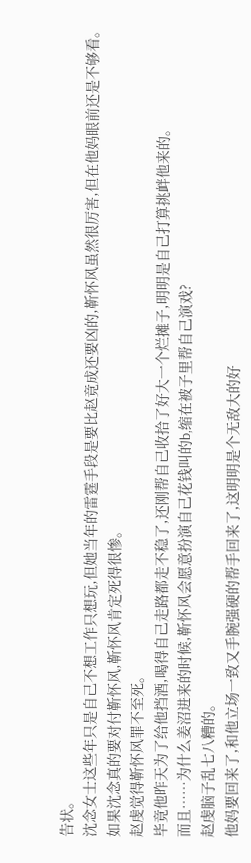告状。
沈念女士这些年只是自己不想工作只想玩,但她当年的雷霆手段是要比赵竟成还要凶的,靳怀风虽然很厉害,但在他妈眼前还是不够看。
如果沈念真的要对付靳怀风,靳怀风肯定死得很惨。
赵虔觉得靳怀风罪不至死。
毕竟他昨天为了给他挡酒,喝得自己走路都走不稳了,还刚帮自己收拾了好大一个烂摊子,明明是自己打算挑衅他来的。
而且……为什么姜沼进来的时候,靳怀风会愿意扮演自己花钱叫的b,缩在被子里帮自己演戏?
赵虔脑子乱七八糟的。
他妈要回来了,和他立场一致又手腕强硬的帮手回来了,这明明是个无敌大的好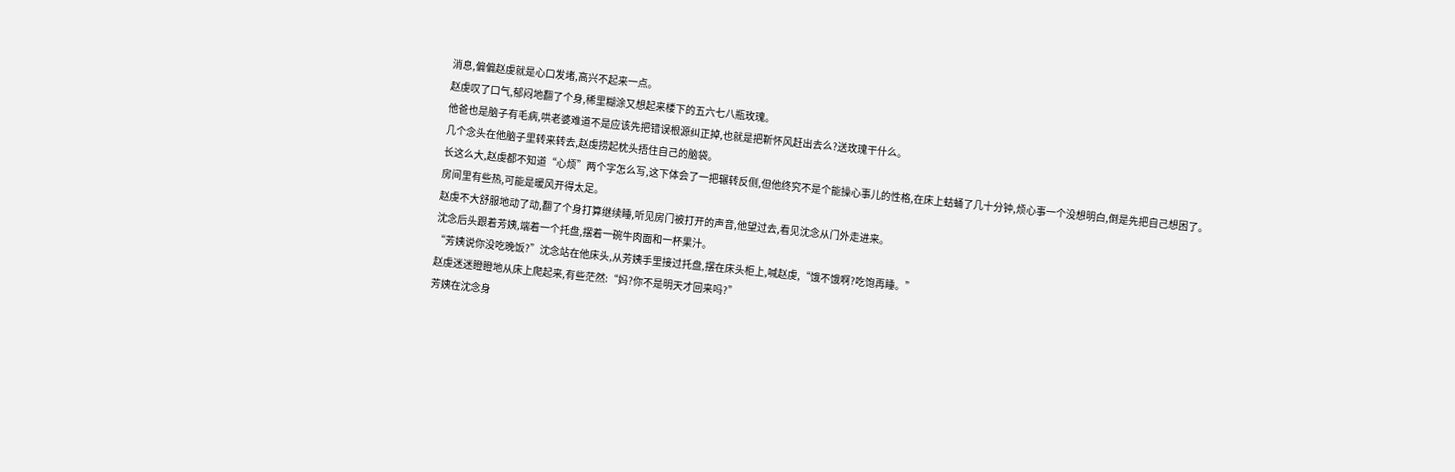消息,偏偏赵虔就是心口发堵,高兴不起来一点。
赵虔叹了口气,郁闷地翻了个身,稀里糊涂又想起来楼下的五六七八瓶玫瑰。
他爸也是脑子有毛病,哄老婆难道不是应该先把错误根源纠正掉,也就是把靳怀风赶出去么?送玫瑰干什么。
几个念头在他脑子里转来转去,赵虔捞起枕头捂住自己的脑袋。
长这么大,赵虔都不知道“心烦”两个字怎么写,这下体会了一把辗转反侧,但他终究不是个能操心事儿的性格,在床上蛄蛹了几十分钟,烦心事一个没想明白,倒是先把自己想困了。
房间里有些热,可能是暖风开得太足。
赵虔不大舒服地动了动,翻了个身打算继续睡,听见房门被打开的声音,他望过去,看见沈念从门外走进来。
沈念后头跟着芳姨,端着一个托盘,摆着一碗牛肉面和一杯果汁。
“芳姨说你没吃晚饭?”沈念站在他床头,从芳姨手里接过托盘,摆在床头柜上,喊赵虔,“饿不饿啊?吃饱再睡。”
赵虔迷迷瞪瞪地从床上爬起来,有些茫然:“妈?你不是明天才回来吗?”
芳姨在沈念身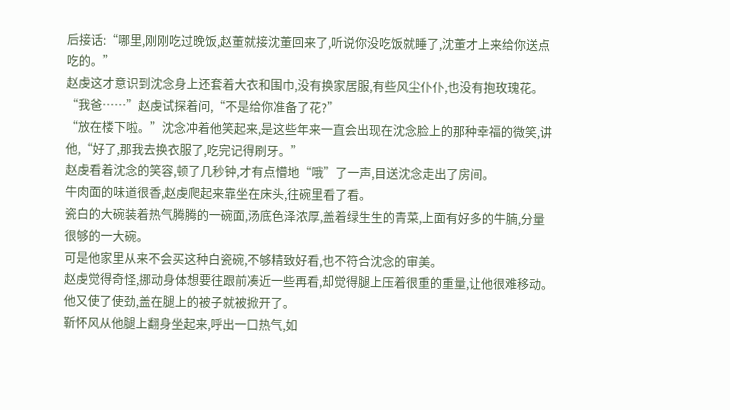后接话:“哪里,刚刚吃过晚饭,赵董就接沈董回来了,听说你没吃饭就睡了,沈董才上来给你送点吃的。”
赵虔这才意识到沈念身上还套着大衣和围巾,没有换家居服,有些风尘仆仆,也没有抱玫瑰花。
“我爸……”赵虔试探着问,“不是给你准备了花?”
“放在楼下啦。”沈念冲着他笑起来,是这些年来一直会出现在沈念脸上的那种幸福的微笑,讲他,“好了,那我去换衣服了,吃完记得刷牙。”
赵虔看着沈念的笑容,顿了几秒钟,才有点懵地“哦”了一声,目送沈念走出了房间。
牛肉面的味道很香,赵虔爬起来靠坐在床头,往碗里看了看。
瓷白的大碗装着热气腾腾的一碗面,汤底色泽浓厚,盖着绿生生的青菜,上面有好多的牛腩,分量很够的一大碗。
可是他家里从来不会买这种白瓷碗,不够精致好看,也不符合沈念的审美。
赵虔觉得奇怪,挪动身体想要往跟前凑近一些再看,却觉得腿上压着很重的重量,让他很难移动。
他又使了使劲,盖在腿上的被子就被掀开了。
靳怀风从他腿上翻身坐起来,呼出一口热气,如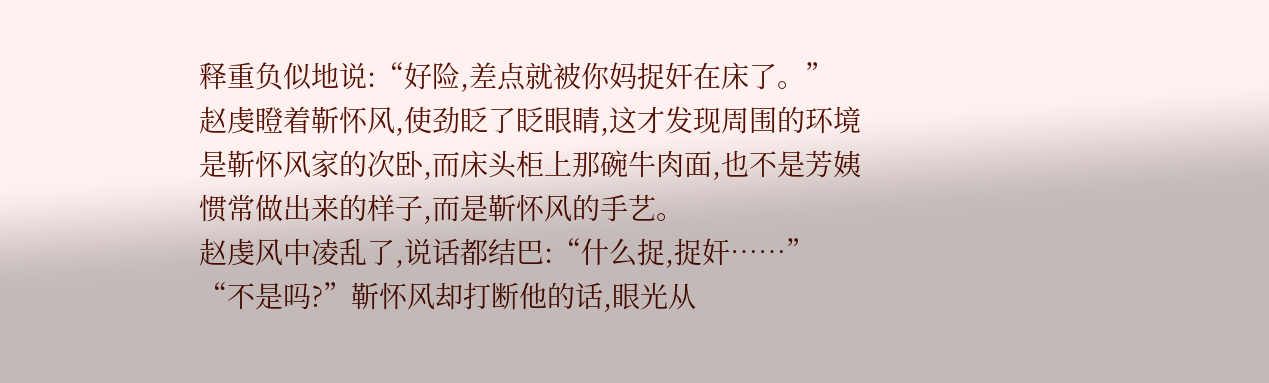释重负似地说:“好险,差点就被你妈捉奸在床了。”
赵虔瞪着靳怀风,使劲眨了眨眼睛,这才发现周围的环境是靳怀风家的次卧,而床头柜上那碗牛肉面,也不是芳姨惯常做出来的样子,而是靳怀风的手艺。
赵虔风中凌乱了,说话都结巴:“什么捉,捉奸……”
“不是吗?”靳怀风却打断他的话,眼光从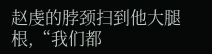赵虔的脖颈扫到他大腿根,“我们都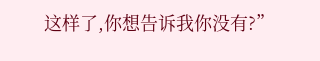这样了,你想告诉我你没有?”